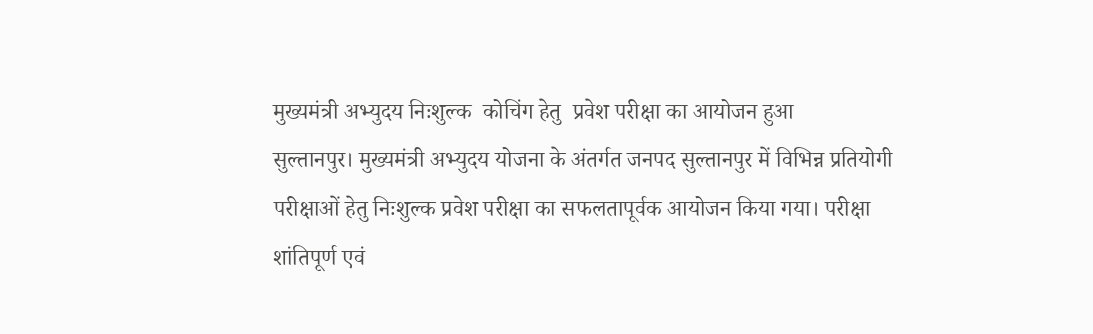मुख्यमंत्री अभ्युदय निःशुल्क  कोचिंग हेतु  प्रवेश परीक्षा का आयोजन हुआ
सुल्तानपुर। मुख्यमंत्री अभ्युदय योजना के अंतर्गत जनपद सुल्तानपुर में विभिन्न प्रतियोगी परीक्षाओं हेतु निःशुल्क प्रवेश परीक्षा का सफलतापूर्वक आयोजन किया गया। परीक्षा शांतिपूर्ण एवं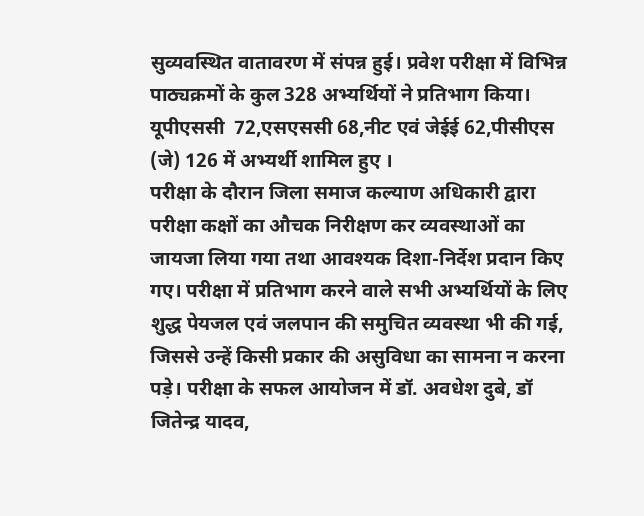सुव्यवस्थित वातावरण में संपन्न हुई। प्रवेश परीक्षा में विभिन्न पाठ्यक्रमों के कुल 328 अभ्यर्थियों ने प्रतिभाग किया। यूपीएससी  72,एसएससी 68,नीट एवं जेईई 62,पीसीएस (जे) 126 में अभ्यर्थी शामिल हुए ।
परीक्षा के दौरान जिला समाज कल्याण अधिकारी द्वारा परीक्षा कक्षों का औचक निरीक्षण कर व्यवस्थाओं का जायजा लिया गया तथा आवश्यक दिशा-निर्देश प्रदान किए गए। परीक्षा में प्रतिभाग करने वाले सभी अभ्यर्थियों के लिए शुद्ध पेयजल एवं जलपान की समुचित व्यवस्था भी की गई, जिससे उन्हें किसी प्रकार की असुविधा का सामना न करना पड़े। परीक्षा के सफल आयोजन में डॉ. अवधेश दुबे, डॉ जितेन्द्र यादव,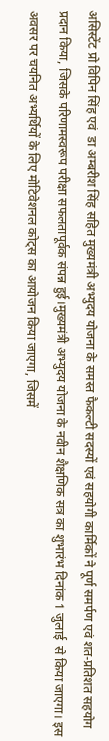असिस्टेंट प्रो विपिन सिंह एवं  डा अम्बरीश सिंह सहित मुख्यमंत्री अभ्युदय योजना के समस्त फैकल्टी सदस्यों एवं सहयोगी कार्मिकों ने पूर्ण समर्पण एवं शत-प्रतिशत सहयोग प्रदान किया, जिसके परिणामस्वरूप परीक्षा सफलतापूर्वक संपन्न हुई।मुख्यमंत्री अभ्युदय योजना के नवीन शैक्षणिक सत्र का शुभारंभ दिनांक 1 जुलाई  से किया जाएगा। इस अवसर पर चयनित अभ्यर्थियों के लिए मोटिवेशनल कोट्स का आयोजन किया जाएगा, जिसमें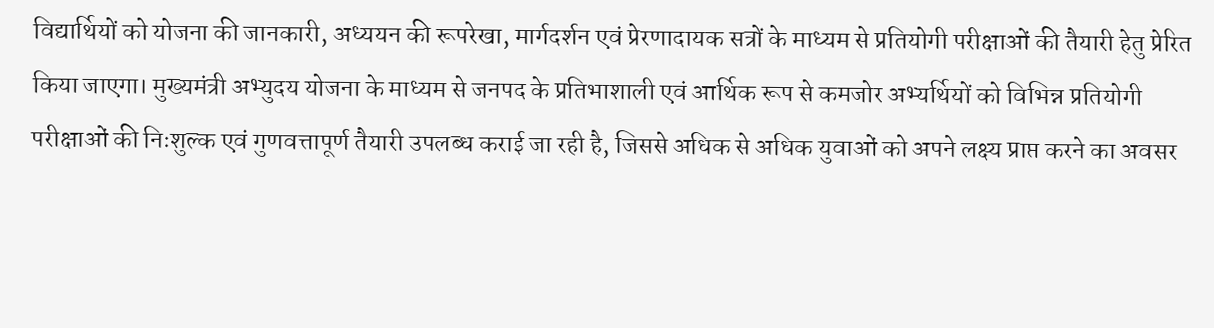विद्यार्थियों को योजना की जानकारी, अध्ययन की रूपरेखा, मार्गदर्शन एवं प्रेरणादायक सत्रों के माध्यम से प्रतियोगी परीक्षाओं की तैयारी हेतु प्रेरित किया जाएगा। मुख्यमंत्री अभ्युदय योजना के माध्यम से जनपद के प्रतिभाशाली एवं आर्थिक रूप से कमजोर अभ्यर्थियों को विभिन्न प्रतियोगी परीक्षाओं की निःशुल्क एवं गुणवत्तापूर्ण तैयारी उपलब्ध कराई जा रही है, जिससे अधिक से अधिक युवाओं को अपने लक्ष्य प्राप्त करने का अवसर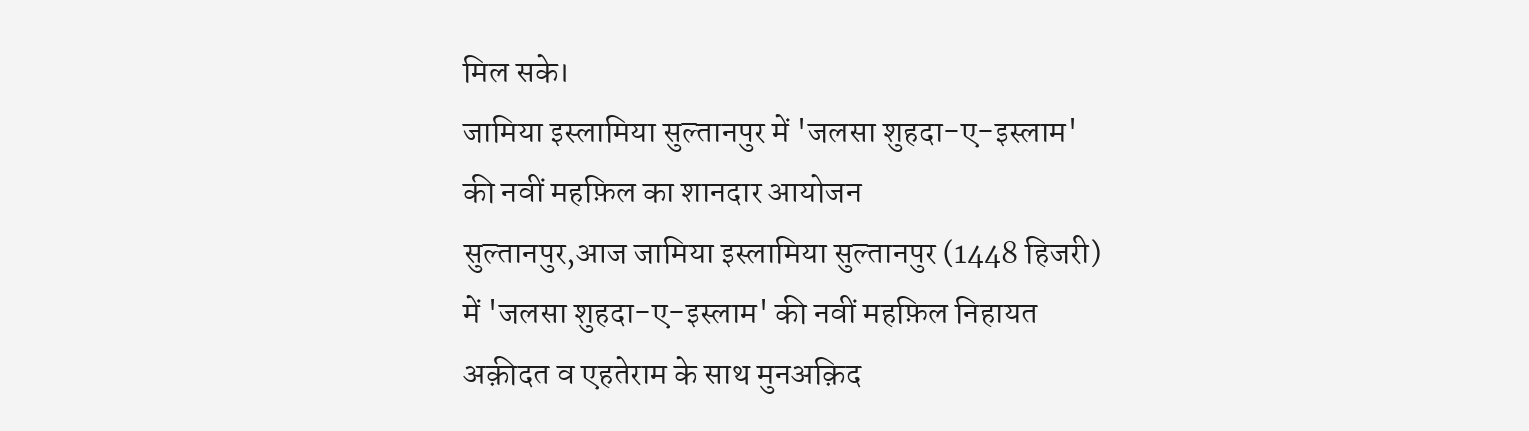मिल सके।
जामिया इस्लामिया सुल्तानपुर में 'जलसा शुहदा-ए-इस्लाम' की नवीं महफ़िल का शानदार आयोजन
सुल्तानपुर,आज जामिया इस्लामिया सुल्तानपुर (1448 हिजरी) में 'जलसा शुहदा-ए-इस्लाम' की नवीं महफ़िल निहायत अक़ीदत व एहतेराम के साथ मुनअक़िद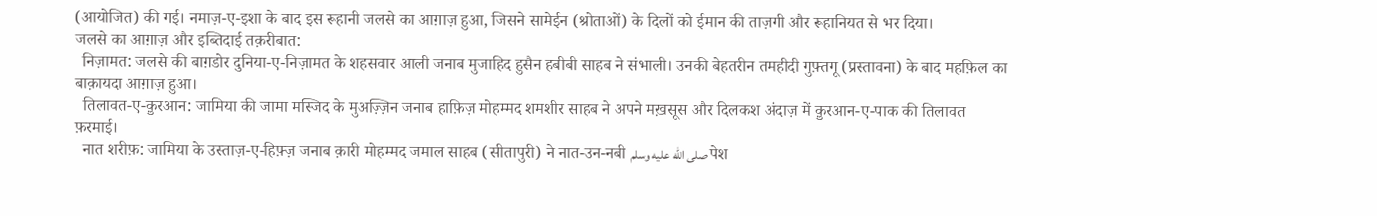(आयोजित) की गई। नमाज़-ए-इशा के बाद इस रूहानी जलसे का आग़ाज़ हुआ, जिसने सामेईन (श्रोताओं) के दिलों को ईमान की ताज़गी और रूहानियत से भर दिया।
जलसे का आग़ाज़ और इब्तिदाई तक़रीबात:
  निज़ामत: जलसे की बाग़डोर दुनिया-ए-निज़ामत के शहसवार आली जनाब मुजाहिद हुसैन हबीबी साहब ने संभाली। उनकी बेहतरीन तमहीदी गुफ़्तगू (प्रस्तावना) के बाद महफ़िल का बाक़ायदा आग़ाज़ हुआ।
  तिलावत-ए-क़ुरआन: जामिया की जामा मस्जिद के मुअज़्ज़िन जनाब हाफ़िज़ मोहम्मद शमशीर साहब ने अपने मख़सूस और दिलकश अंदाज़ में क़ुरआन-ए-पाक की तिलावत फ़रमाई।
  नात शरीफ़: जामिया के उस्ताज़-ए-हिफ़्ज़ जनाब क़ारी मोहम्मद जमाल साहब (सीतापुरी) ने नात-उन-नबी صلى الله عليه وسلم पेश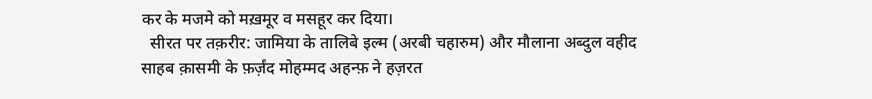कर के मजमे को मख़मूर व मसहूर कर दिया।
  सीरत पर तक़रीर: जामिया के तालिबे इल्म (अरबी चहारुम) और मौलाना अब्दुल वहीद साहब क़ासमी के फ़र्ज़ंद मोहम्मद अहन्फ़ ने हज़रत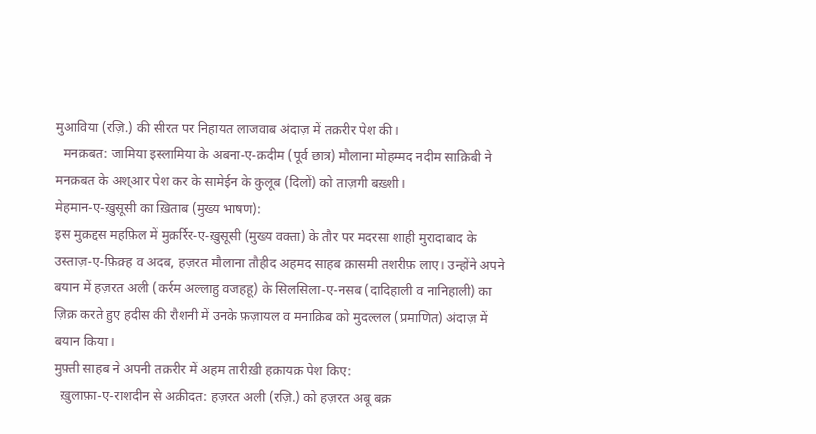मुआविया (रज़ि.) की सीरत पर निहायत लाजवाब अंदाज़ में तक़रीर पेश की।
  मनक़बत: जामिया इस्लामिया के अबना-ए-क़दीम (पूर्व छात्र) मौलाना मोहम्मद नदीम साक़िबी ने मनक़बत के अश्आर पेश कर के सामेईन के कुलूब (दिलों) को ताज़गी बख़्शी।
मेहमान-ए-ख़ुसूसी का ख़िताब (मुख्य भाषण):
इस मुक़द्दस महफ़िल में मुक़र्रिर-ए-ख़ुसूसी (मुख्य वक्ता) के तौर पर मदरसा शाही मुरादाबाद के उस्ताज़-ए-फ़िक़्ह व अदब, हज़रत मौलाना तौहीद अहमद साहब क़ासमी तशरीफ़ लाए। उन्होंने अपने बयान में हज़रत अली (कर्रम अल्लाहु वजहहू) के सिलसिला-ए-नसब (दादिहाली व नानिहाली) का ज़िक्र करते हुए हदीस की रौशनी में उनके फ़ज़ायल व मनाक़िब को मुदल्लल (प्रमाणित) अंदाज़ में बयान किया।
मुफ़्ती साहब ने अपनी तक़रीर में अहम तारीख़ी हक़ायक़ पेश किए:
  ख़ुलाफ़ा-ए-राशदीन से अक़ीदत: हज़रत अली (रज़ि.) को हज़रत अबू बक्र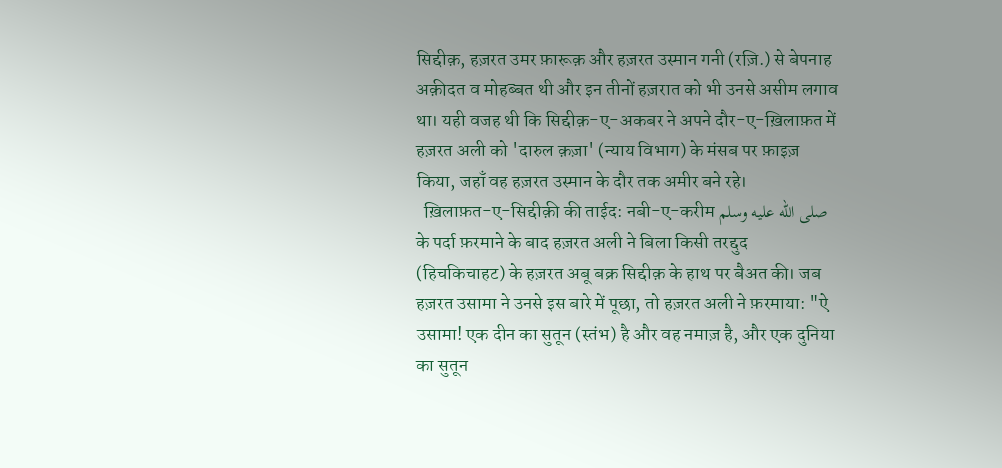सिद्दीक़, हज़रत उमर फ़ारूक़ और हज़रत उस्मान गनी (रज़ि.) से बेपनाह अक़ीदत व मोहब्बत थी और इन तीनों हज़रात को भी उनसे असीम लगाव था। यही वजह थी कि सिद्दीक़-ए-अकबर ने अपने दौर-ए-ख़िलाफ़त में हज़रत अली को 'दारुल क़ज़ा' (न्याय विभाग) के मंसब पर फ़ाइज़ किया, जहाँ वह हज़रत उस्मान के दौर तक अमीर बने रहे।
  ख़िलाफ़त-ए-सिद्दीक़ी की ताईद: नबी-ए-करीम صلى الله عليه وسلم के पर्दा फ़रमाने के बाद हज़रत अली ने बिला किसी तरद्दुद (हिचकिचाहट) के हज़रत अबू बक्र सिद्दीक़ के हाथ पर बैअत की। जब हज़रत उसामा ने उनसे इस बारे में पूछा, तो हज़रत अली ने फ़रमाया: "ऐ उसामा! एक दीन का सुतून (स्तंभ) है और वह नमाज़ है, और एक दुनिया का सुतून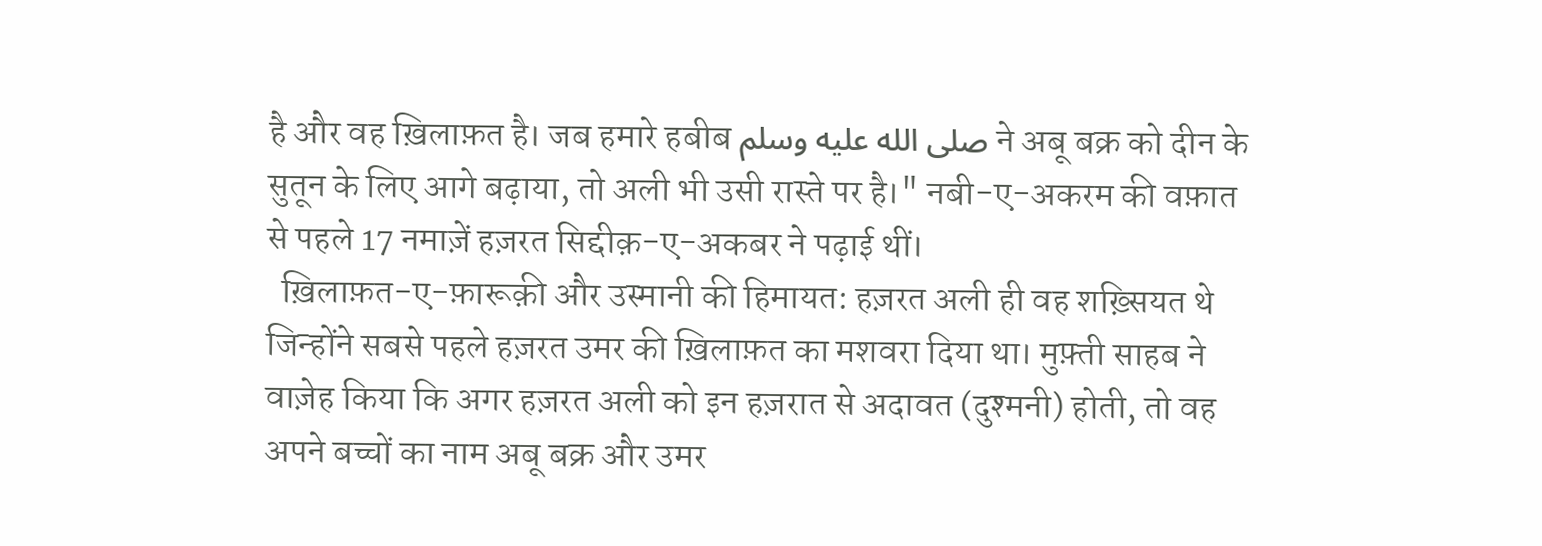है और वह ख़िलाफ़त है। जब हमारे हबीब صلى الله عليه وسلم ने अबू बक्र को दीन के सुतून के लिए आगे बढ़ाया, तो अली भी उसी रास्ते पर है।" नबी-ए-अकरम की वफ़ात से पहले 17 नमाज़ें हज़रत सिद्दीक़-ए-अकबर ने पढ़ाई थीं।
  ख़िलाफ़त-ए-फ़ारूक़ी और उस्मानी की हिमायत: हज़रत अली ही वह शख़्सियत थे जिन्होंने सबसे पहले हज़रत उमर की ख़िलाफ़त का मशवरा दिया था। मुफ़्ती साहब ने वाज़ेह किया कि अगर हज़रत अली को इन हज़रात से अदावत (दुश्मनी) होती, तो वह अपने बच्चों का नाम अबू बक्र और उमर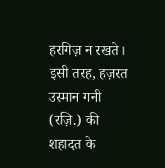हरगिज़ न रखते। इसी तरह, हज़रत उस्मान गनी (रज़ि.) की शहादत के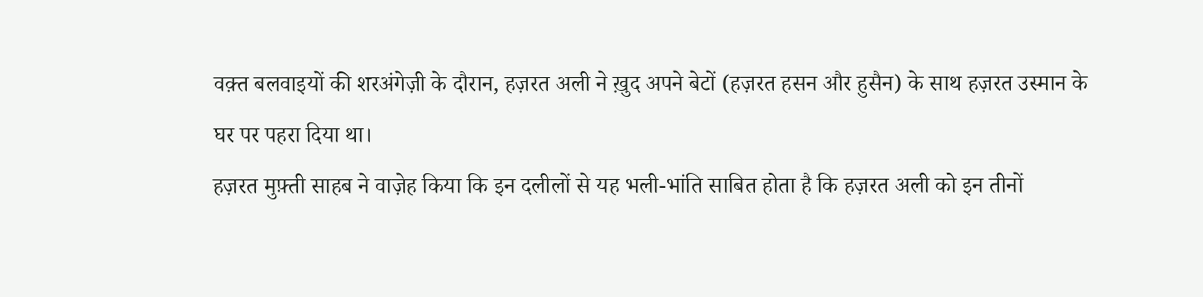वक़्त बलवाइयों की शरअंगेज़ी के दौरान, हज़रत अली ने ख़ुद अपने बेटों (हज़रत हसन और हुसैन) के साथ हज़रत उस्मान के घर पर पहरा दिया था।
हज़रत मुफ़्ती साहब ने वाज़ेह किया कि इन दलीलों से यह भली-भांति साबित होता है कि हज़रत अली को इन तीनों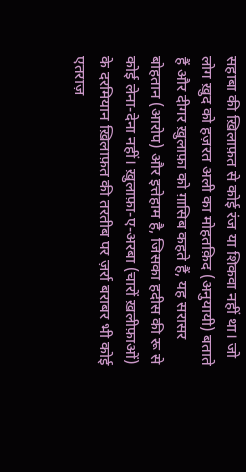सहाबा की ख़िलाफ़त से कोई रंज या शिकवा नहीं था। जो लोग ख़ुद को हज़रत अली का मोहतक़िद (अनुयायी) बताते हैं और दीगर ख़ुलाफ़ा को ग़ासिब कहते हैं, यह सरासर बोहतान (आरोप) और इत्तेहाम है, जिसका हदीस की रू से कोई लेना-देना नहीं। ख़ुलाफ़ा-ए-अरबा (चारों ख़लीफ़ाओं) के दरमियान ख़िलाफ़त की तरतीब पर ज़र्रा बराबर भी कोई एतराज़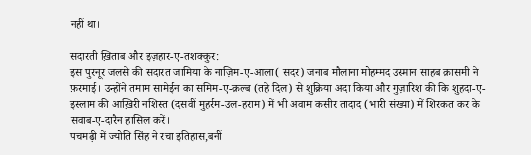नहीं था।

सदारती ख़िताब और इज़हार-ए-तशक्कुर:
इस पुरनूर जलसे की सदारत जामिया के नाज़िम-ए-आला( सदर) जनाब मौलाना मोहम्मद उस्मान साहब क़ासमी ने फ़रमाई। उन्होंने तमाम सामेईन का समिम-ए-क़ल्ब (तहे दिल) से शुक्रिया अदा किया और गुज़ारिश की कि शुहदा-ए-इस्लाम की आख़िरी नशिस्त (दसवीं मुहर्रम-उल-हराम) में भी अवाम कसीर तादाद (भारी संख्या) में शिरकत कर के सवाब-ए-दारैन हासिल करें।
पचमढ़ी में ज्योति सिंह ने रचा इतिहास,बनीं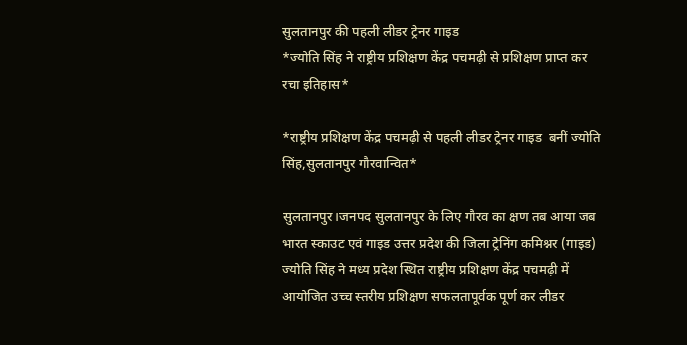सुलतानपुर की पहली लीडर ट्रेनर गाइड
*ज्योति सिंह ने राष्ट्रीय प्रशिक्षण केंद्र पचमढ़ी से प्रशिक्षण प्राप्त कर रचा इतिहास*

*राष्ट्रीय प्रशिक्षण केंद्र पचमढ़ी से पहली लीडर ट्रेनर गाइड  बनीं ज्योति सिंह,सुलतानपुर गौरवान्वित*

सुलतानपुर।जनपद सुलतानपुर के लिए गौरव का क्षण तब आया जब भारत स्काउट एवं गाइड उत्तर प्रदेश की जिला ट्रेनिंग कमिश्नर (गाइड) ज्योति सिंह ने मध्य प्रदेश स्थित राष्ट्रीय प्रशिक्षण केंद्र पचमढ़ी में आयोजित उच्च स्तरीय प्रशिक्षण सफलतापूर्वक पूर्ण कर लीडर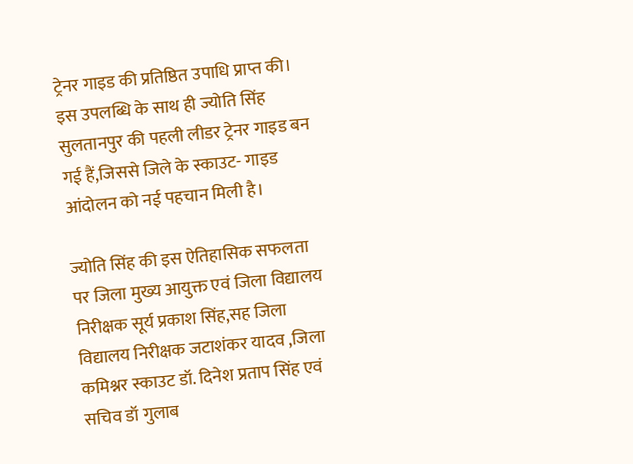ट्रेनर गाइड की प्रतिष्ठित उपाधि प्राप्त की। इस उपलब्धि के साथ ही ज्योति सिंह सुलतानपुर की पहली लीडर ट्रेनर गाइड बन गई हैं,जिससे जिले के स्काउट- गाइड आंदोलन को नई पहचान मिली है।

ज्योति सिंह की इस ऐतिहासिक सफलता पर जिला मुख्य आयुक्त एवं जिला विद्यालय निरीक्षक सूर्य प्रकाश सिंह,सह जिला विद्यालय निरीक्षक जटाशंकर यादव ,जिला कमिश्नर स्काउट डॉ. दिनेश प्रताप सिंह एवं सचिव डॉ गुलाब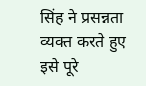सिंह ने प्रसन्नता व्यक्त करते हुए इसे पूरे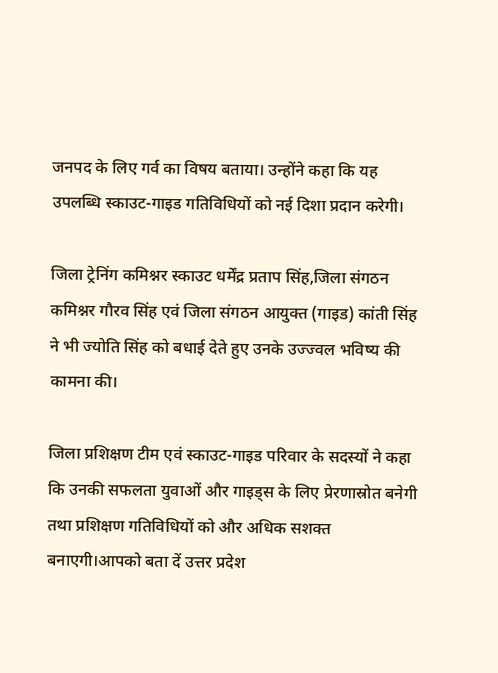जनपद के लिए गर्व का विषय बताया। उन्होंने कहा कि यह उपलब्धि स्काउट-गाइड गतिविधियों को नई दिशा प्रदान करेगी।

जिला ट्रेनिंग कमिश्नर स्काउट धर्मेंद्र प्रताप सिंह,जिला संगठन कमिश्नर गौरव सिंह एवं जिला संगठन आयुक्त (गाइड) कांती सिंह ने भी ज्योति सिंह को बधाई देते हुए उनके उज्ज्वल भविष्य की कामना की।

जिला प्रशिक्षण टीम एवं स्काउट-गाइड परिवार के सदस्यों ने कहा कि उनकी सफलता युवाओं और गाइड्स के लिए प्रेरणास्रोत बनेगी तथा प्रशिक्षण गतिविधियों को और अधिक सशक्त बनाएगी।आपको बता दें उत्तर प्रदेश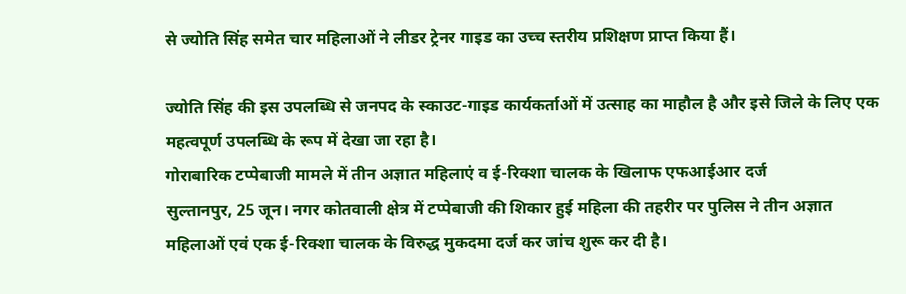से ज्योति सिंह समेत चार महिलाओं ने लीडर ट्रेनर गाइड का उच्च स्तरीय प्रशिक्षण प्राप्त किया हैं।

ज्योति सिंह की इस उपलब्धि से जनपद के स्काउट-गाइड कार्यकर्ताओं में उत्साह का माहौल है और इसे जिले के लिए एक महत्वपूर्ण उपलब्धि के रूप में देखा जा रहा है।
गोराबारिक टप्पेबाजी मामले में तीन अज्ञात महिलाएं व ई-रिक्शा चालक के खिलाफ एफआईआर दर्ज
सुल्तानपुर, 25 जून। नगर कोतवाली क्षेत्र में टप्पेबाजी की शिकार हुई महिला की तहरीर पर पुलिस ने तीन अज्ञात महिलाओं एवं एक ई-रिक्शा चालक के विरुद्ध मुकदमा दर्ज कर जांच शुरू कर दी है।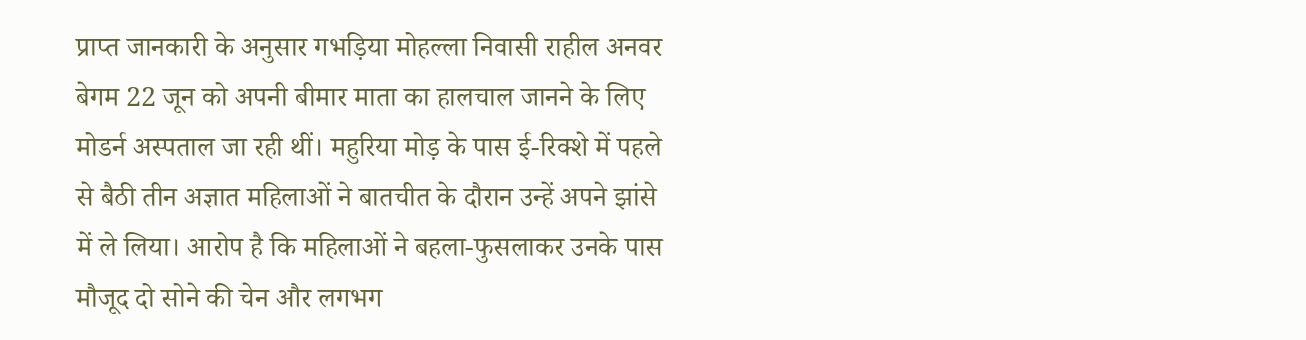प्राप्त जानकारी के अनुसार गभड़िया मोहल्ला निवासी राहील अनवर बेगम 22 जून को अपनी बीमार माता का हालचाल जानने के लिए मोडर्न अस्पताल जा रही थीं। महुरिया मोड़ के पास ई-रिक्शे में पहले से बैठी तीन अज्ञात महिलाओं ने बातचीत के दौरान उन्हें अपने झांसे में ले लिया। आरोप है कि महिलाओं ने बहला-फुसलाकर उनके पास मौजूद दो सोने की चेन और लगभग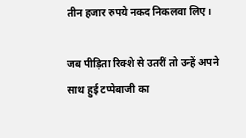तीन हजार रुपये नकद निकलवा लिए।

जब पीड़िता रिक्शे से उतरीं तो उन्हें अपने साथ हुई टप्पेबाजी का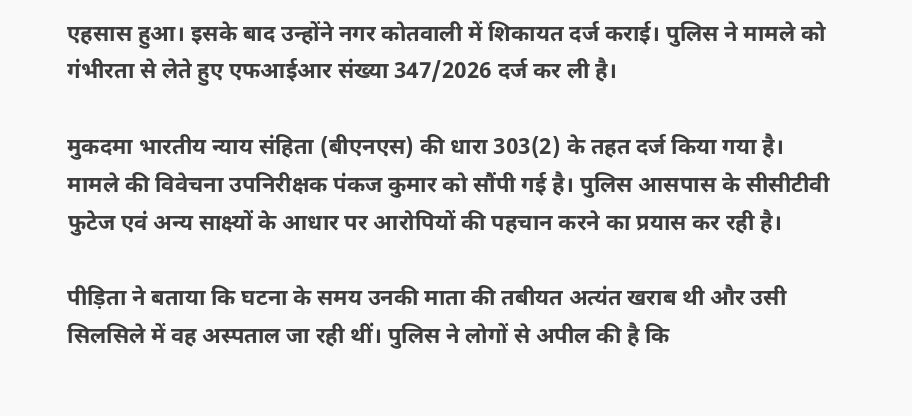एहसास हुआ। इसके बाद उन्होंने नगर कोतवाली में शिकायत दर्ज कराई। पुलिस ने मामले को गंभीरता से लेते हुए एफआईआर संख्या 347/2026 दर्ज कर ली है।

मुकदमा भारतीय न्याय संहिता (बीएनएस) की धारा 303(2) के तहत दर्ज किया गया है। मामले की विवेचना उपनिरीक्षक पंकज कुमार को सौंपी गई है। पुलिस आसपास के सीसीटीवी फुटेज एवं अन्य साक्ष्यों के आधार पर आरोपियों की पहचान करने का प्रयास कर रही है।

पीड़िता ने बताया कि घटना के समय उनकी माता की तबीयत अत्यंत खराब थी और उसी सिलसिले में वह अस्पताल जा रही थीं। पुलिस ने लोगों से अपील की है कि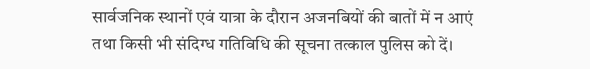सार्वजनिक स्थानों एवं यात्रा के दौरान अजनबियों की बातों में न आएं तथा किसी भी संदिग्ध गतिविधि की सूचना तत्काल पुलिस को दें।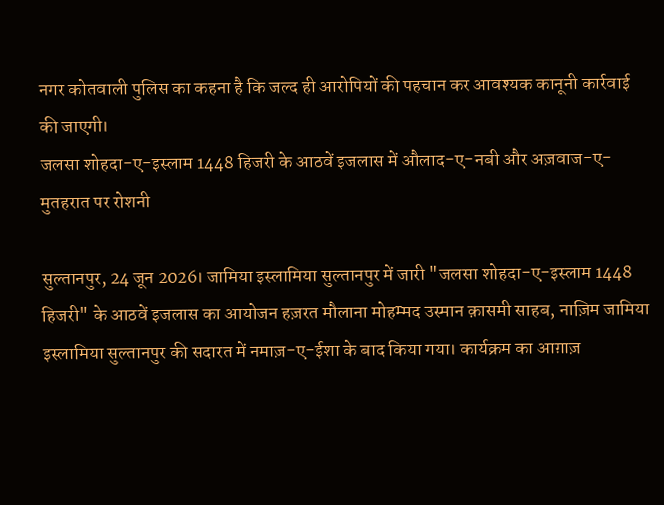नगर कोतवाली पुलिस का कहना है कि जल्द ही आरोपियों की पहचान कर आवश्यक कानूनी कार्रवाई की जाएगी।
जलसा शोहदा-ए-इस्लाम 1448 हिजरी के आठवें इजलास में औलाद-ए-नबी और अज़वाज-ए-मुतहरात पर रोशनी

सुल्तानपुर, 24 जून 2026। जामिया इस्लामिया सुल्तानपुर में जारी "जलसा शोहदा-ए-इस्लाम 1448 हिजरी" के आठवें इजलास का आयोजन हज़रत मौलाना मोहम्मद उस्मान क़ासमी साहब, नाज़िम जामिया इस्लामिया सुल्तानपुर की सदारत में नमाज़-ए-ईशा के बाद किया गया। कार्यक्रम का आग़ाज़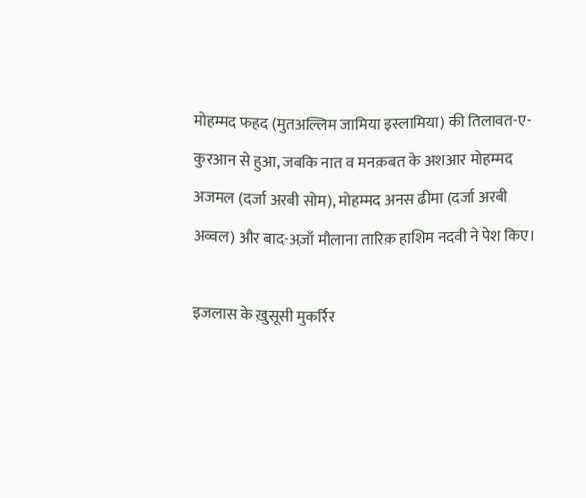मोहम्मद फहद (मुतअल्लिम जामिया इस्लामिया) की तिलावत-ए-कुरआन से हुआ, जबकि नात व मनक़बत के अशआर मोहम्मद अजमल (दर्जा अरबी सोम), मोहम्मद अनस ढीमा (दर्जा अरबी अव्वल) और बाद-अज़ाँ मौलाना तारिक़ हाशिम नदवी ने पेश किए।

इजलास के ख़ुसूसी मुकर्रिर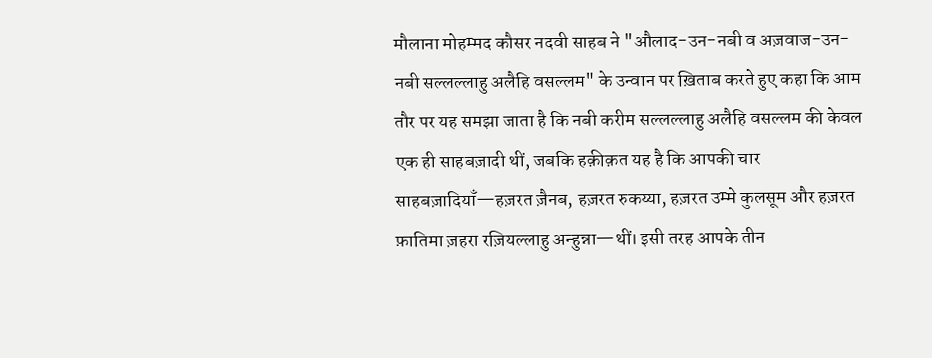मौलाना मोहम्मद कौसर नदवी साहब ने "औलाद-उन-नबी व अज़वाज-उन-नबी सल्लल्लाहु अलैहि वसल्लम" के उन्वान पर ख़िताब करते हुए कहा कि आम तौर पर यह समझा जाता है कि नबी करीम सल्लल्लाहु अलैहि वसल्लम की केवल एक ही साहबज़ादी थीं, जबकि हक़ीक़त यह है कि आपकी चार साहबज़ादियाँ—हज़रत ज़ैनब, हज़रत रुकय्या, हज़रत उम्मे कुलसूम और हज़रत फ़ातिमा ज़हरा रज़ियल्लाहु अन्हुन्ना—थीं। इसी तरह आपके तीन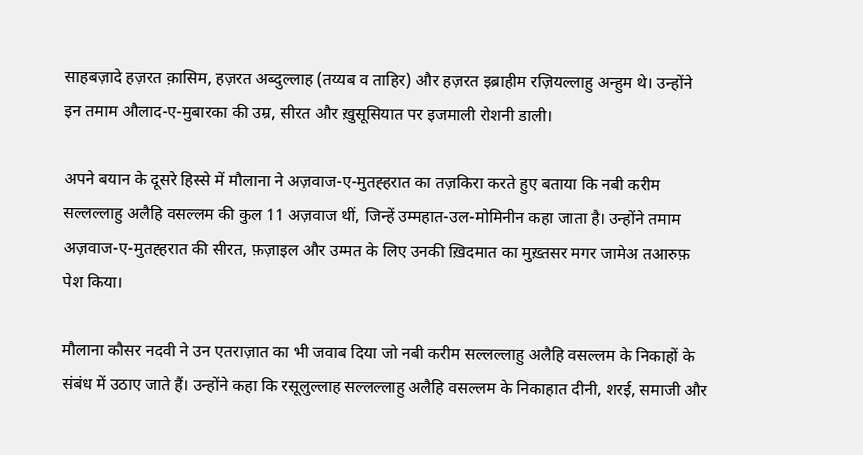साहबज़ादे हज़रत क़ासिम, हज़रत अब्दुल्लाह (तय्यब व ताहिर) और हज़रत इब्राहीम रज़ियल्लाहु अन्हुम थे। उन्होंने इन तमाम औलाद-ए-मुबारका की उम्र, सीरत और ख़ुसूसियात पर इजमाली रोशनी डाली।

अपने बयान के दूसरे हिस्से में मौलाना ने अज़वाज-ए-मुतह्हरात का तज़किरा करते हुए बताया कि नबी करीम सल्लल्लाहु अलैहि वसल्लम की कुल 11 अज़वाज थीं, जिन्हें उम्महात-उल-मोमिनीन कहा जाता है। उन्होंने तमाम अज़वाज-ए-मुतह्हरात की सीरत, फ़ज़ाइल और उम्मत के लिए उनकी ख़िदमात का मुख़्तसर मगर जामेअ तआरुफ़ पेश किया।

मौलाना कौसर नदवी ने उन एतराज़ात का भी जवाब दिया जो नबी करीम सल्लल्लाहु अलैहि वसल्लम के निकाहों के संबंध में उठाए जाते हैं। उन्होंने कहा कि रसूलुल्लाह सल्लल्लाहु अलैहि वसल्लम के निकाहात दीनी, शरई, समाजी और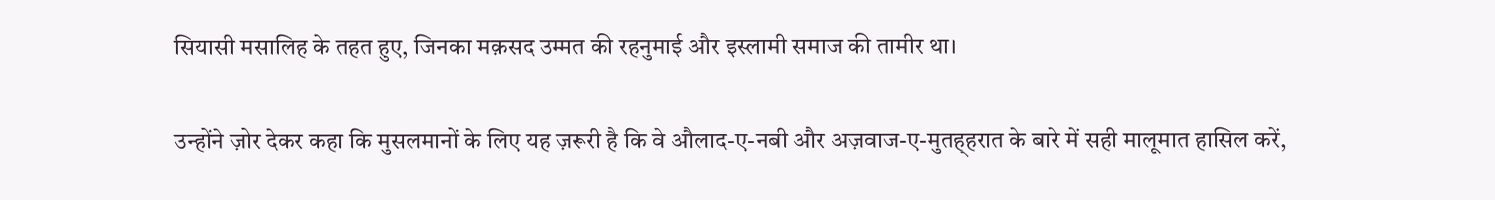सियासी मसालिह के तहत हुए, जिनका मक़सद उम्मत की रहनुमाई और इस्लामी समाज की तामीर था।

उन्होंने ज़ोर देकर कहा कि मुसलमानों के लिए यह ज़रूरी है कि वे औलाद-ए-नबी और अज़वाज-ए-मुतह्हरात के बारे में सही मालूमात हासिल करें,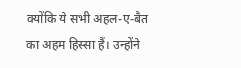क्योंकि ये सभी अहल-ए-बैत का अहम हिस्सा हैं। उन्होंने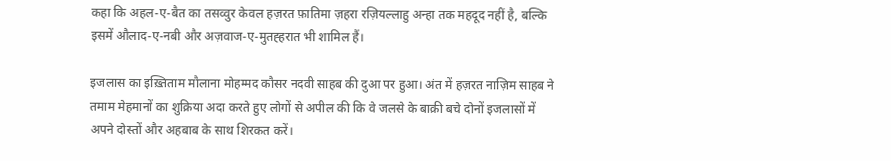कहा कि अहल-ए-बैत का तसव्वुर केवल हज़रत फ़ातिमा ज़हरा रज़ियल्लाहु अन्हा तक महदूद नहीं है, बल्कि इसमें औलाद-ए-नबी और अज़वाज-ए-मुतह्हरात भी शामिल हैं।

इजलास का इख़्तिताम मौलाना मोहम्मद कौसर नदवी साहब की दुआ पर हुआ। अंत में हज़रत नाज़िम साहब ने तमाम मेहमानों का शुक्रिया अदा करते हुए लोगों से अपील की कि वे जलसे के बाक़ी बचे दोनों इजलासों में अपने दोस्तों और अहबाब के साथ शिरकत करें।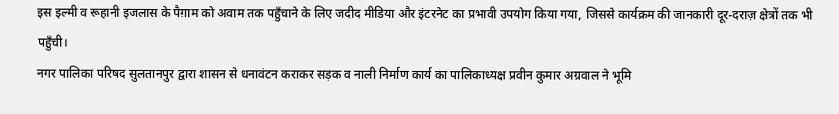इस इल्मी व रूहानी इजलास के पैग़ाम को अवाम तक पहुँचाने के लिए जदीद मीडिया और इंटरनेट का प्रभावी उपयोग किया गया, जिससे कार्यक्रम की जानकारी दूर-दराज़ क्षेत्रों तक भी पहुँची।
नगर पालिका परिषद सुलतानपुर द्वारा शासन से धनावंटन कराकर सड़क व नाली निर्माण कार्य का पालिकाध्यक्ष प्रवीन कुमार अग्रवाल ने भूमि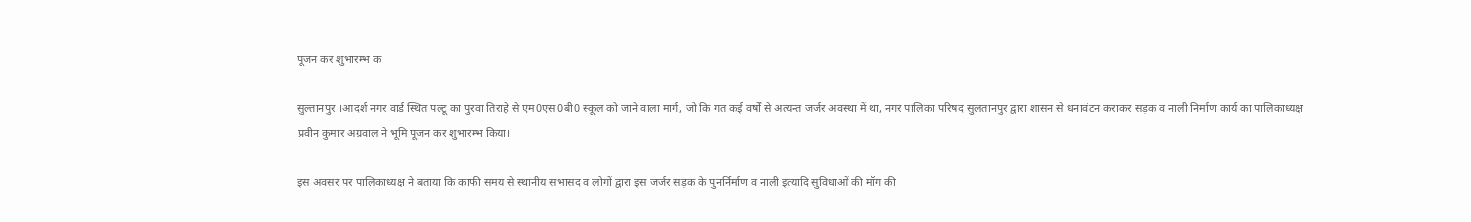पूजन कर शुभारम्भ क

सुल्तानपुर ।आदर्श नगर वार्ड स्थित पल्टू का पुरवा तिराहे से एम0एस0बी0 स्कूल को जाने वाला मार्ग, जो कि गत कई वर्षों से अत्यन्त जर्जर अवस्था में था, नगर पालिका परिषद सुलतानपुर द्वारा शासन से धनावंटन कराकर सड़क व नाली निर्माण कार्य का पालिकाध्यक्ष प्रवीन कुमार अग्रवाल ने भूमि पूजन कर शुभारम्भ किया।

इस अवसर पर पालिकाध्यक्ष ने बताया कि काफी समय से स्थानीय सभासद व लोगों द्वारा इस जर्जर सड़क के पुनर्निर्माण व नाली इत्यादि सुविधाओं की मॉग की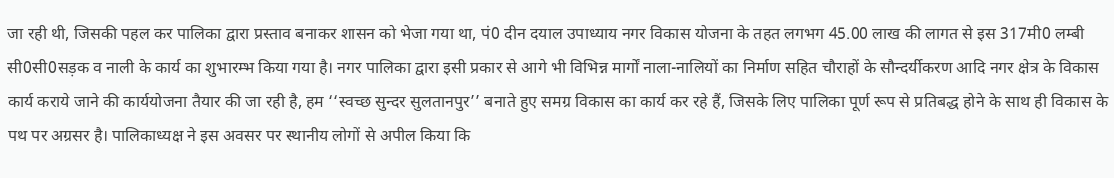जा रही थी, जिसकी पहल कर पालिका द्वारा प्रस्ताव बनाकर शासन को भेजा गया था, पं0 दीन दयाल उपाध्याय नगर विकास योजना के तहत लगभग 45.00 लाख की लागत से इस 317मी0 लम्बी सी0सी0सड़क व नाली के कार्य का शुभारम्भ किया गया है। नगर पालिका द्वारा इसी प्रकार से आगे भी विभिन्न मार्गों नाला-नालियों का निर्माण सहित चौराहों के सौन्दर्यीकरण आदि नगर क्षेत्र के विकास कार्य कराये जाने की कार्ययोजना तैयार की जा रही है, हम ‘‘स्वच्छ सुन्दर सुलतानपुर’’ बनाते हुए समग्र विकास का कार्य कर रहे हैं, जिसके लिए पालिका पूर्ण रूप से प्रतिबद्ध होने के साथ ही विकास के पथ पर अग्रसर है। पालिकाध्यक्ष ने इस अवसर पर स्थानीय लोगों से अपील किया कि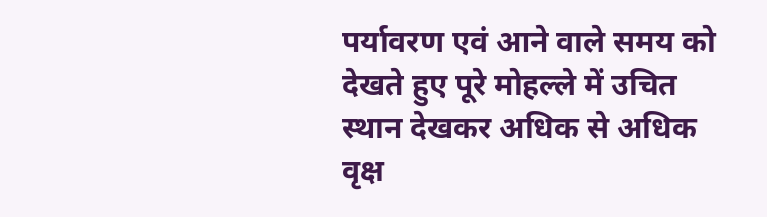पर्यावरण एवं आने वाले समय को देखते हुए पूरे मोहल्ले में उचित स्थान देखकर अधिक से अधिक वृक्ष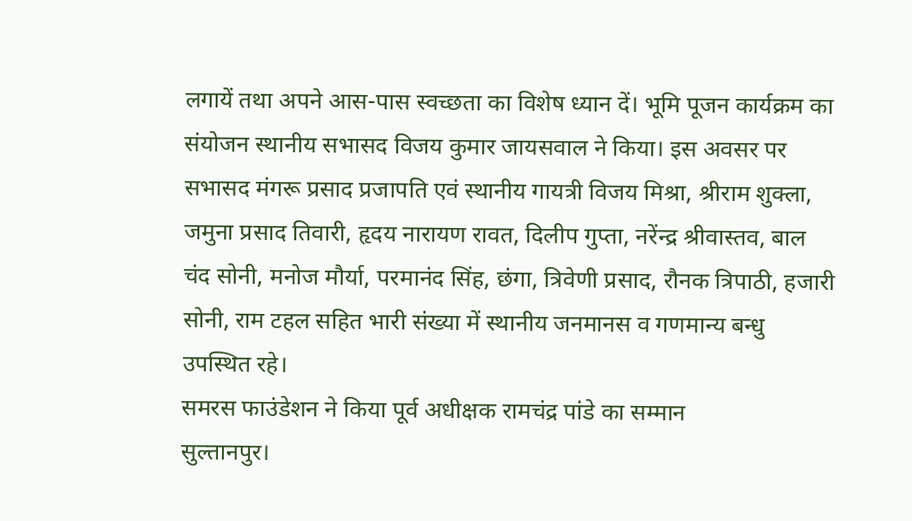लगायें तथा अपने आस-पास स्वच्छता का विशेष ध्यान दें। भूमि पूजन कार्यक्रम का संयोजन स्थानीय सभासद विजय कुमार जायसवाल ने किया। इस अवसर पर सभासद मंगरू प्रसाद प्रजापति एवं स्थानीय गायत्री विजय मिश्रा, श्रीराम शुक्ला, जमुना प्रसाद तिवारी, हृदय नारायण रावत, दिलीप गुप्ता, नरेंन्द्र श्रीवास्तव, बाल चंद सोनी, मनोज मौर्या, परमानंद सिंह, छंगा, त्रिवेणी प्रसाद, रौनक त्रिपाठी, हजारी सोनी, राम टहल सहित भारी संख्या में स्थानीय जनमानस व गणमान्य बन्धु उपस्थित रहे।
समरस फाउंडेशन ने किया पूर्व अधीक्षक रामचंद्र पांडे का सम्मान
सुल्तानपुर।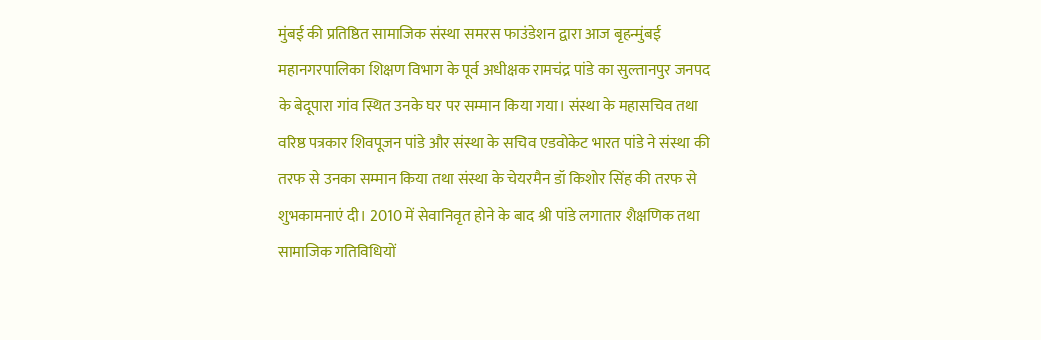मुंबई की प्रतिष्ठित सामाजिक संस्था समरस फाउंडेशन द्वारा आज बृहन्मुंबई महानगरपालिका शिक्षण विभाग के पूर्व अधीक्षक रामचंद्र पांडे का सुल्तानपुर जनपद के बेदूपारा गांव स्थित उनके घर पर सम्मान किया गया। संस्था के महासचिव तथा वरिष्ठ पत्रकार शिवपूजन पांडे और संस्था के सचिव एडवोकेट भारत पांडे ने संस्था की तरफ से उनका सम्मान किया तथा संस्था के चेयरमैन डॉ किशोर सिंह की तरफ से शुभकामनाएं दी। 2010 में सेवानिवृत होने के बाद श्री पांडे लगातार शैक्षणिक तथा सामाजिक गतिविधियों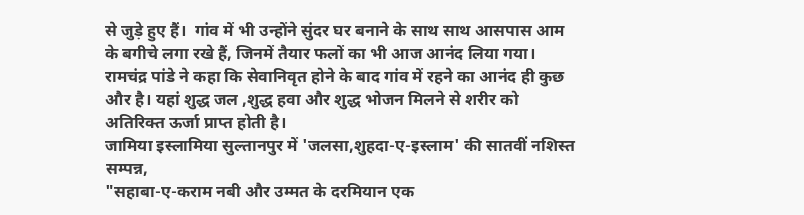से जुड़े हुए हैं।  गांव में भी उन्होंने सुंदर घर बनाने के साथ साथ आसपास आम के बगीचे लगा रखे हैं, जिनमें तैयार फलों का भी आज आनंद लिया गया। रामचंद्र पांडे ने कहा कि सेवानिवृत होने के बाद गांव में रहने का आनंद ही कुछ और है। यहां शुद्ध जल ,शुद्ध हवा और शुद्ध भोजन मिलने से शरीर को अतिरिक्त ऊर्जा प्राप्त होती है।
जामिया इस्लामिया सुल्तानपुर में 'जलसा,शुहदा-ए-इस्लाम' की सातवीं नशिस्त सम्पन्न,
"सहाबा-ए-कराम नबी और उम्मत के दरमियान एक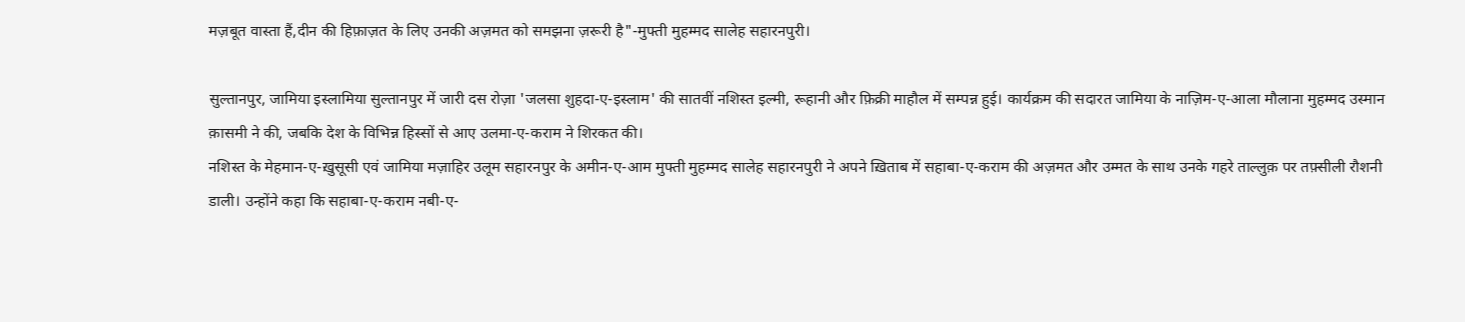मज़बूत वास्ता हैं,दीन की हिफ़ाज़त के लिए उनकी अज़मत को समझना ज़रूरी है"-मुफ्ती मुहम्मद सालेह सहारनपुरी।

सुल्तानपुर, जामिया इस्लामिया सुल्तानपुर में जारी दस रोज़ा 'जलसा शुहदा-ए-इस्लाम' की सातवीं नशिस्त इल्मी, रूहानी और फ़िक्री माहौल में सम्पन्न हुई। कार्यक्रम की सदारत जामिया के नाज़िम-ए-आला मौलाना मुहम्मद उस्मान क़ासमी ने की, जबकि देश के विभिन्न हिस्सों से आए उलमा-ए-कराम ने शिरकत की।
नशिस्त के मेहमान-ए-ख़ुसूसी एवं जामिया मज़ाहिर उलूम सहारनपुर के अमीन-ए-आम मुफ्ती मुहम्मद सालेह सहारनपुरी ने अपने ख़िताब में सहाबा-ए-कराम की अज़मत और उम्मत के साथ उनके गहरे ताल्लुक़ पर तफ़्सीली रौशनी डाली। उन्होंने कहा कि सहाबा-ए-कराम नबी-ए-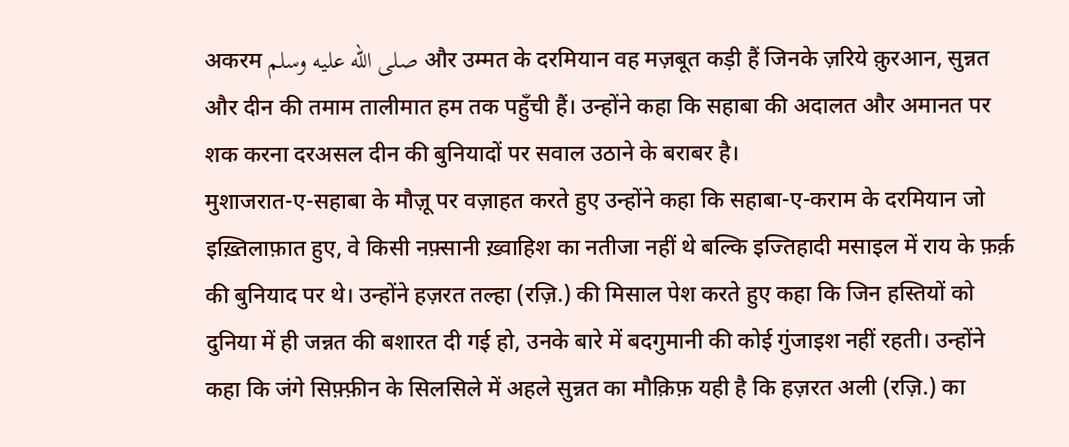अकरम صلى الله عليه وسلم और उम्मत के दरमियान वह मज़बूत कड़ी हैं जिनके ज़रिये क़ुरआन, सुन्नत और दीन की तमाम तालीमात हम तक पहुँची हैं। उन्होंने कहा कि सहाबा की अदालत और अमानत पर शक करना दरअसल दीन की बुनियादों पर सवाल उठाने के बराबर है।
मुशाजरात-ए-सहाबा के मौज़ू पर वज़ाहत करते हुए उन्होंने कहा कि सहाबा-ए-कराम के दरमियान जो इख़्तिलाफ़ात हुए, वे किसी नफ़्सानी ख़्वाहिश का नतीजा नहीं थे बल्कि इज्तिहादी मसाइल में राय के फ़र्क़ की बुनियाद पर थे। उन्होंने हज़रत तल्हा (रज़ि.) की मिसाल पेश करते हुए कहा कि जिन हस्तियों को दुनिया में ही जन्नत की बशारत दी गई हो, उनके बारे में बदगुमानी की कोई गुंजाइश नहीं रहती। उन्होंने कहा कि जंगे सिफ़्फ़ीन के सिलसिले में अहले सुन्नत का मौक़िफ़ यही है कि हज़रत अली (रज़ि.) का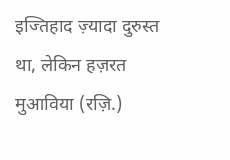इज्तिहाद ज़्यादा दुरुस्त था, लेकिन हज़रत मुआविया (रज़ि.)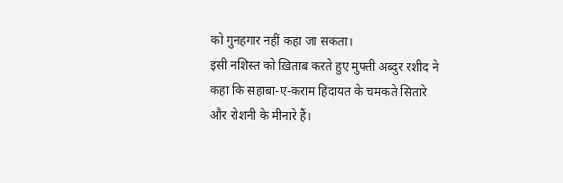को गुनहगार नहीं कहा जा सकता।
इसी नशिस्त को ख़िताब करते हुए मुफ्ती अब्दुर रशीद ने कहा कि सहाबा-ए-कराम हिदायत के चमकते सितारे और रोशनी के मीनारे हैं।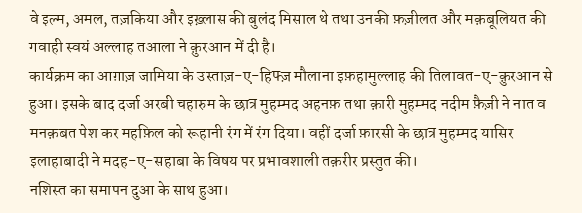वे इल्म, अमल, तज़किया और इख़्लास की बुलंद मिसाल थे तथा उनकी फ़ज़ीलत और मक़बूलियत की गवाही स्वयं अल्लाह तआला ने क़ुरआन में दी है।
कार्यक्रम का आग़ाज़ जामिया के उस्ताज़-ए-हिफ्ज़ मौलाना इफ़हामुल्लाह की तिलावत-ए-क़ुरआन से हुआ। इसके बाद दर्जा अरबी चहारुम के छात्र मुहम्मद अहनफ़ तथा क़ारी मुहम्मद नदीम फ़ैज़ी ने नात व मनक़बत पेश कर महफ़िल को रूहानी रंग में रंग दिया। वहीं दर्जा फ़ारसी के छात्र मुहम्मद यासिर इलाहाबादी ने मदह-ए-सहाबा के विषय पर प्रभावशाली तक़रीर प्रस्तुत की।
नशिस्त का समापन दुआ के साथ हुआ।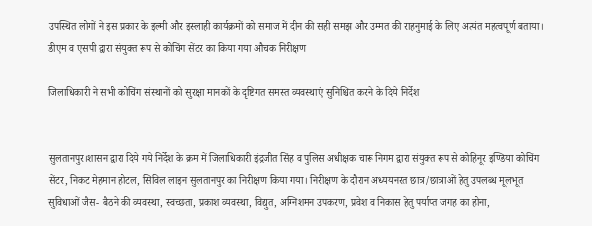उपस्थित लोगों ने इस प्रकार के इल्मी और इस्लाही कार्यक्रमों को समाज में दीन की सही समझ और उम्मत की राहनुमाई के लिए अत्यंत महत्वपूर्ण बताया।
डीएम व एसपी द्वारा संयुक्त रूप से कोचिंग सेंटर का किया गया औचक निरीक्षण

जिलाधिकारी ने सभी कोचिंग संस्थानों को सुरक्षा मानकों के दृष्टिगत समस्त व्यवस्थाएं सुनिश्चित करने के दिये निर्देश


सुलतानपुर।शासन द्वारा दिये गये निर्देश के क्रम में जिलाधिकारी इंद्रजीत सिंह व पुलिस अधीक्षक चारू निगम द्वारा संयुक्त रूप से कोहिनूर इण्डिया कोचिंग सेंटर, निकट मेहमान होटल, सिविल लाइन सुलतानपुर का निरीक्षण किया गया। निरीक्षण के दौरान अध्ययनरत छात्र/छात्राओं हेतु उपलब्ध मूलभूत सुविधाओं जैस- बैठने की व्यवस्था, स्वच्छता, प्रकाश व्यवस्था, विद्युत, अग्निशमन उपकरण, प्रवेश व निकास हेतु पर्याप्त जगह का होना,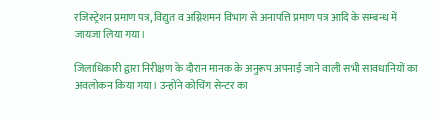रजिस्ट्रेशन प्रमाण पत्र, विद्युत व अग्निशमन विभाग से अनापत्ति प्रमाण पत्र आदि के सम्बन्ध में जायजा लिया गया।

जिलाधिकारी द्वारा निरीक्षण के दौरान मानक के अनुरूप अपनाई जाने वाली सभी सावधानियों का अवलोकन किया गया। उन्होंने कोचिंग सेन्टर का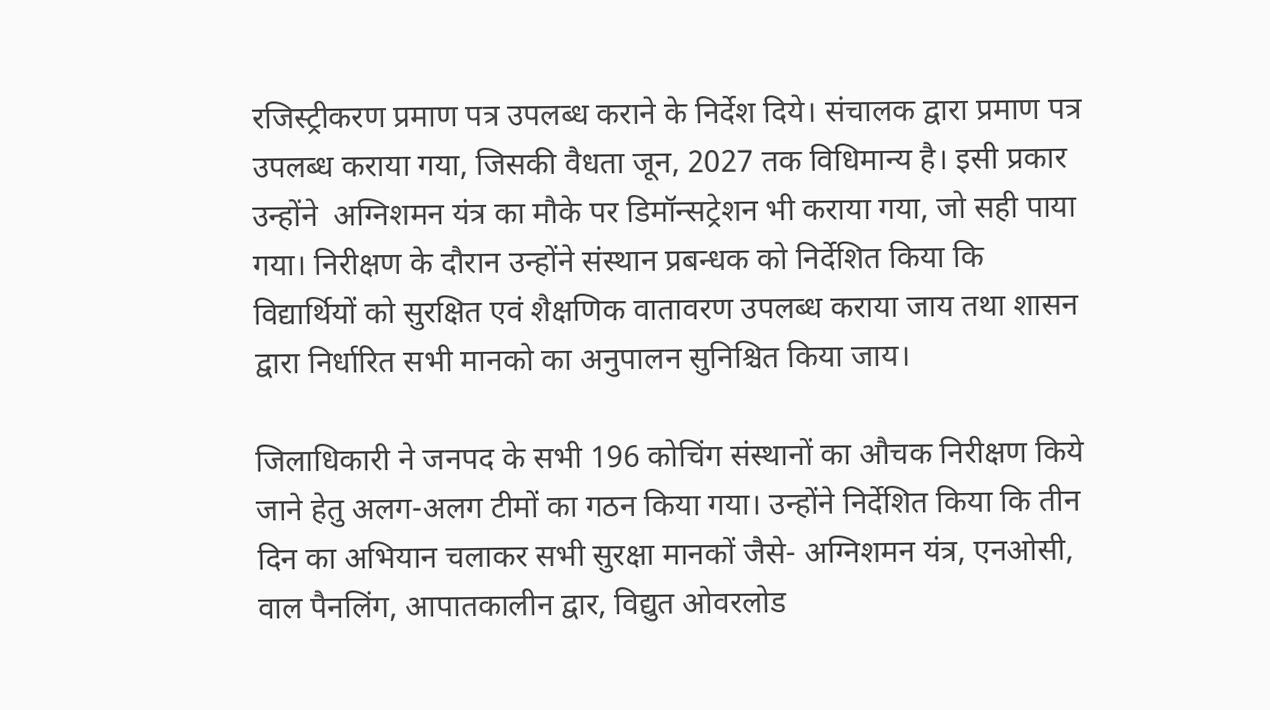रजिस्ट्रीकरण प्रमाण पत्र उपलब्ध कराने के निर्देश दिये। संचालक द्वारा प्रमाण पत्र उपलब्ध कराया गया, जिसकी वैधता जून, 2027 तक विधिमान्य है। इसी प्रकार उन्होंने  अग्निशमन यंत्र का मौके पर डिमॉन्सट्रेशन भी कराया गया, जो सही पाया गया। निरीक्षण के दौरान उन्होंने संस्थान प्रबन्धक को निर्देशित किया कि विद्यार्थियों को सुरक्षित एवं शैक्षणिक वातावरण उपलब्ध कराया जाय तथा शासन द्वारा निर्धारित सभी मानको का अनुपालन सुनिश्चित किया जाय।

जिलाधिकारी ने जनपद के सभी 196 कोचिंग संस्थानों का औचक निरीक्षण किये जाने हेतु अलग-अलग टीमों का गठन किया गया। उन्होंने निर्देशित किया कि तीन दिन का अभियान चलाकर सभी सुरक्षा मानकों जैसे- अग्निशमन यंत्र, एनओसी, वाल पैनलिंग, आपातकालीन द्वार, विद्युत ओवरलोड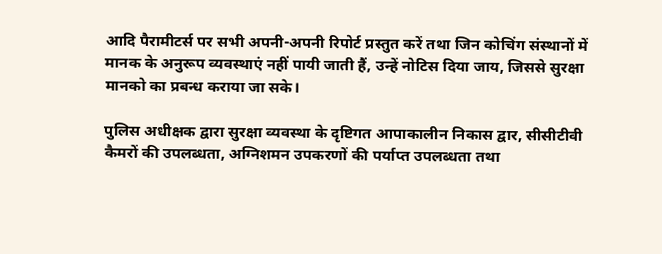आदि पैरामीटर्स पर सभी अपनी-अपनी रिपोर्ट प्रस्तुत करें तथा जिन कोचिंग संस्थानों में मानक के अनुरूप व्यवस्थाएं नहीं पायी जाती हैं, उन्हें नोटिस दिया जाय, जिससे सुरक्षा मानको का प्रबन्ध कराया जा सके।

पुलिस अधीक्षक द्वारा सुरक्षा व्यवस्था के दृष्टिगत आपाकालीन निकास द्वार, सीसीटीवी कैमरों की उपलब्धता, अग्निशमन उपकरणों की पर्याप्त उपलब्धता तथा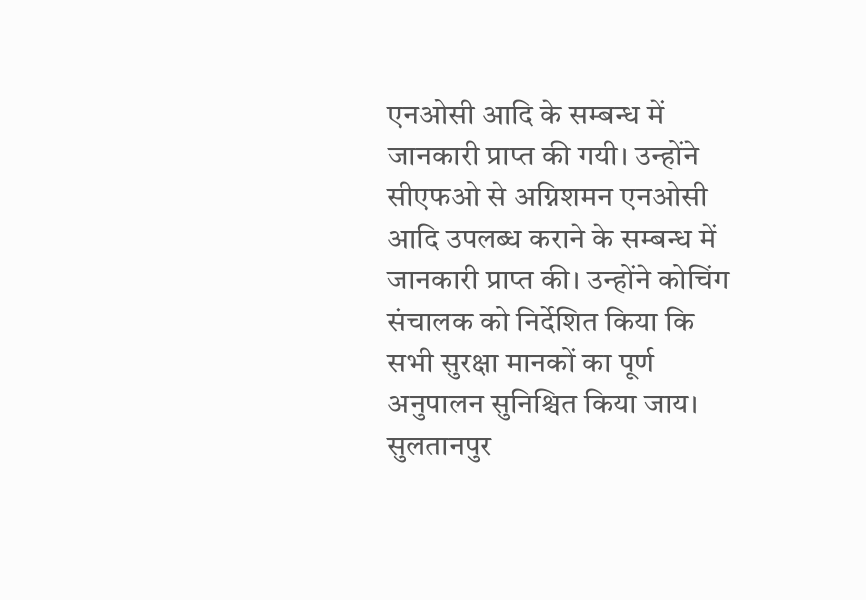एनओसी आदि के सम्बन्ध में जानकारी प्राप्त की गयी। उन्होंने सीएफओ से अग्निशमन एनओसी आदि उपलब्ध कराने के सम्बन्ध में जानकारी प्राप्त की। उन्होंने कोचिंग संचालक को निर्देशित किया कि सभी सुरक्षा मानकों का पूर्ण अनुपालन सुनिश्चित किया जाय।
सुलतानपुर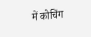में कोचिंग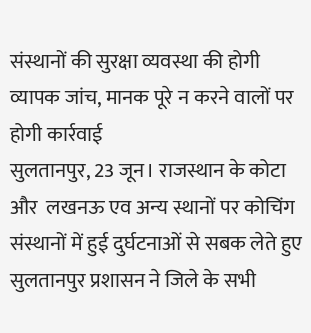संस्थानों की सुरक्षा व्यवस्था की होगी व्यापक जांच, मानक पूरे न करने वालों पर होगी कार्रवाई
सुलतानपुर, 23 जून। राजस्थान के कोटा और  लखनऊ एव अन्य स्थानों पर कोचिंग संस्थानों में हुई दुर्घटनाओं से सबक लेते हुए सुलतानपुर प्रशासन ने जिले के सभी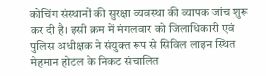कोचिंग संस्थानों की सुरक्षा व्यवस्था की व्यापक जांच शुरू कर दी है। इसी क्रम में मंगलवार को जिलाधिकारी एवं पुलिस अधीक्षक ने संयुक्त रूप से सिविल लाइन स्थित मेहमान होटल के निकट संचालित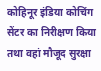कोहिनूर इंडिया कोचिंग सेंटर का निरीक्षण किया तथा वहां मौजूद सुरक्षा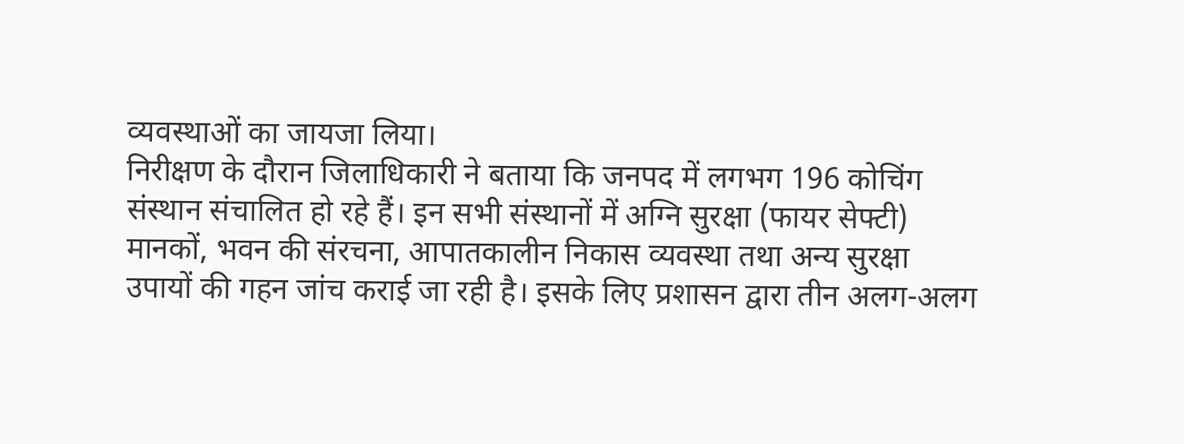व्यवस्थाओं का जायजा लिया।
निरीक्षण के दौरान जिलाधिकारी ने बताया कि जनपद में लगभग 196 कोचिंग संस्थान संचालित हो रहे हैं। इन सभी संस्थानों में अग्नि सुरक्षा (फायर सेफ्टी) मानकों, भवन की संरचना, आपातकालीन निकास व्यवस्था तथा अन्य सुरक्षा उपायों की गहन जांच कराई जा रही है। इसके लिए प्रशासन द्वारा तीन अलग-अलग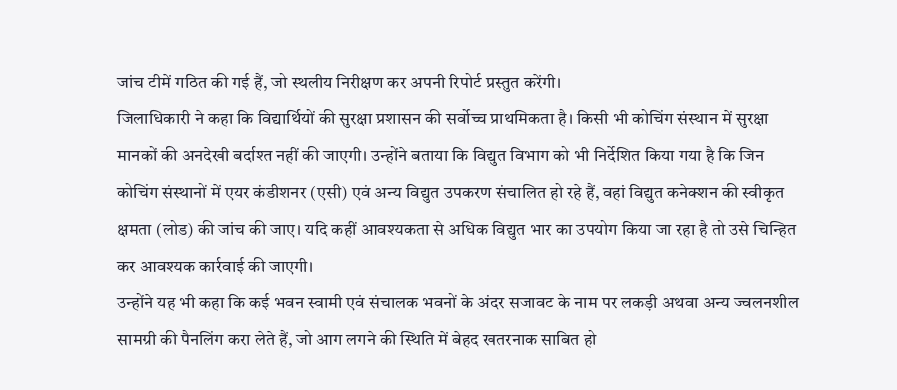जांच टीमें गठित की गई हैं, जो स्थलीय निरीक्षण कर अपनी रिपोर्ट प्रस्तुत करेंगी।
जिलाधिकारी ने कहा कि विद्यार्थियों की सुरक्षा प्रशासन की सर्वोच्च प्राथमिकता है। किसी भी कोचिंग संस्थान में सुरक्षा मानकों की अनदेखी बर्दाश्त नहीं की जाएगी। उन्होंने बताया कि विद्युत विभाग को भी निर्देशित किया गया है कि जिन कोचिंग संस्थानों में एयर कंडीशनर (एसी) एवं अन्य विद्युत उपकरण संचालित हो रहे हैं, वहां विद्युत कनेक्शन की स्वीकृत क्षमता (लोड) की जांच की जाए। यदि कहीं आवश्यकता से अधिक विद्युत भार का उपयोग किया जा रहा है तो उसे चिन्हित कर आवश्यक कार्रवाई की जाएगी।
उन्होंने यह भी कहा कि कई भवन स्वामी एवं संचालक भवनों के अंदर सजावट के नाम पर लकड़ी अथवा अन्य ज्वलनशील सामग्री की पैनलिंग करा लेते हैं, जो आग लगने की स्थिति में बेहद खतरनाक साबित हो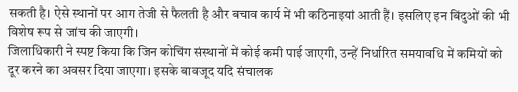सकती है। ऐसे स्थानों पर आग तेजी से फैलती है और बचाव कार्य में भी कठिनाइयां आती हैं। इसलिए इन बिंदुओं की भी विशेष रूप से जांच की जाएगी।
जिलाधिकारी ने स्पष्ट किया कि जिन कोचिंग संस्थानों में कोई कमी पाई जाएगी, उन्हें निर्धारित समयावधि में कमियों को दूर करने का अवसर दिया जाएगा। इसके बावजूद यदि संचालक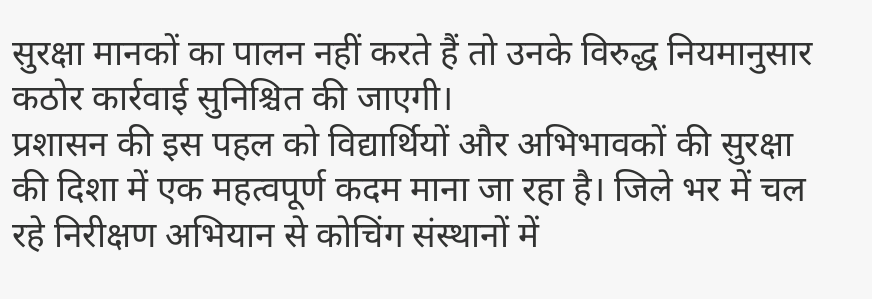सुरक्षा मानकों का पालन नहीं करते हैं तो उनके विरुद्ध नियमानुसार कठोर कार्रवाई सुनिश्चित की जाएगी।
प्रशासन की इस पहल को विद्यार्थियों और अभिभावकों की सुरक्षा की दिशा में एक महत्वपूर्ण कदम माना जा रहा है। जिले भर में चल रहे निरीक्षण अभियान से कोचिंग संस्थानों में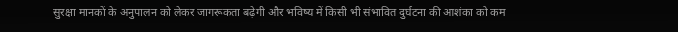सुरक्षा मानकों के अनुपालन को लेकर जागरूकता बढ़ेगी और भविष्य में किसी भी संभावित दुर्घटना की आशंका को कम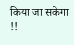किया जा सकेगा !!